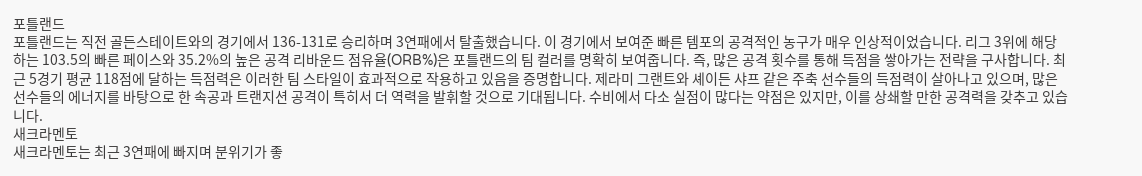포틀랜드
포틀랜드는 직전 골든스테이트와의 경기에서 136-131로 승리하며 3연패에서 탈출했습니다. 이 경기에서 보여준 빠른 템포의 공격적인 농구가 매우 인상적이었습니다. 리그 3위에 해당하는 103.5의 빠른 페이스와 35.2%의 높은 공격 리바운드 점유율(ORB%)은 포틀랜드의 팀 컬러를 명확히 보여줍니다. 즉, 많은 공격 횟수를 통해 득점을 쌓아가는 전략을 구사합니다. 최근 5경기 평균 118점에 달하는 득점력은 이러한 팀 스타일이 효과적으로 작용하고 있음을 증명합니다. 제라미 그랜트와 셰이든 샤프 같은 주축 선수들의 득점력이 살아나고 있으며, 많은 선수들의 에너지를 바탕으로 한 속공과 트랜지션 공격이 특히서 더 역력을 발휘할 것으로 기대됩니다. 수비에서 다소 실점이 많다는 약점은 있지만, 이를 상쇄할 만한 공격력을 갖추고 있습니다.
새크라멘토
새크라멘토는 최근 3연패에 빠지며 분위기가 좋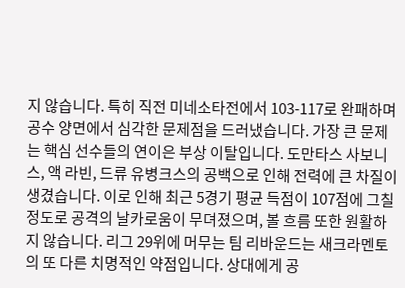지 않습니다. 특히 직전 미네소타전에서 103-117로 완패하며 공수 양면에서 심각한 문제점을 드러냈습니다. 가장 큰 문제는 핵심 선수들의 연이은 부상 이탈입니다. 도만타스 사보니스, 액 라빈, 드류 유병크스의 공백으로 인해 전력에 큰 차질이 생겼습니다. 이로 인해 최근 5경기 평균 득점이 107점에 그칠 정도로 공격의 날카로움이 무뎌졌으며, 볼 흐름 또한 원활하지 않습니다. 리그 29위에 머무는 팀 리바운드는 새크라멘토의 또 다른 치명적인 약점입니다. 상대에게 공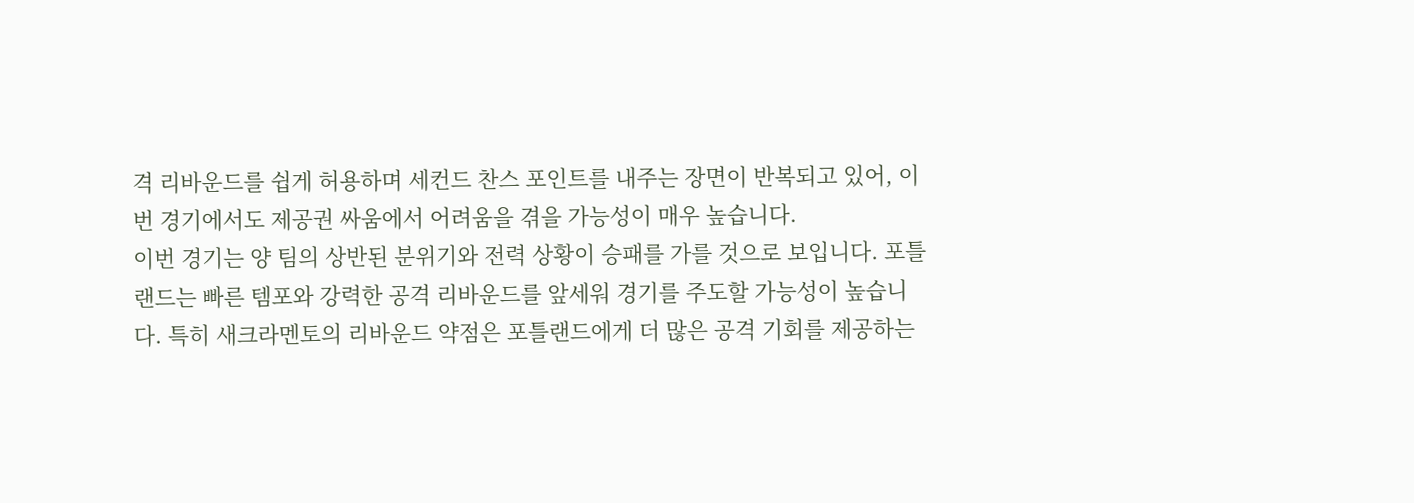격 리바운드를 쉽게 허용하며 세컨드 찬스 포인트를 내주는 장면이 반복되고 있어, 이번 경기에서도 제공권 싸움에서 어려움을 겪을 가능성이 매우 높습니다.
이번 경기는 양 팀의 상반된 분위기와 전력 상황이 승패를 가를 것으로 보입니다. 포틀랜드는 빠른 템포와 강력한 공격 리바운드를 앞세워 경기를 주도할 가능성이 높습니다. 특히 새크라멘토의 리바운드 약점은 포틀랜드에게 더 많은 공격 기회를 제공하는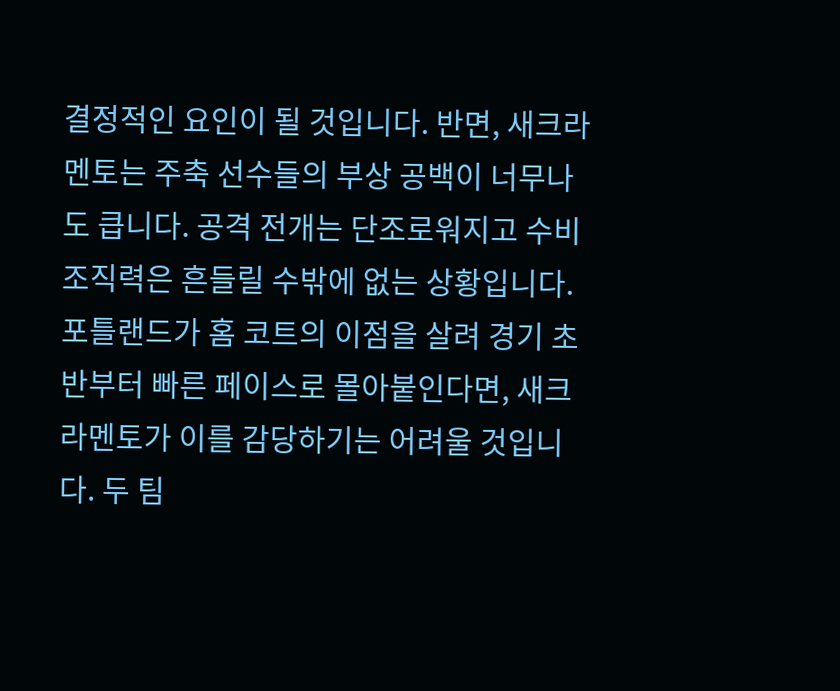결정적인 요인이 될 것입니다. 반면, 새크라멘토는 주축 선수들의 부상 공백이 너무나도 큽니다. 공격 전개는 단조로워지고 수비 조직력은 흔들릴 수밖에 없는 상황입니다. 포틀랜드가 홈 코트의 이점을 살려 경기 초반부터 빠른 페이스로 몰아붙인다면, 새크라멘토가 이를 감당하기는 어려울 것입니다. 두 팀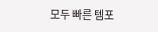모두 빠른 템포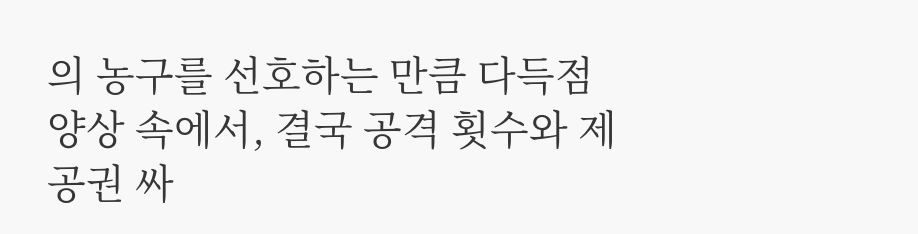의 농구를 선호하는 만큼 다득점 양상 속에서, 결국 공격 횟수와 제공권 싸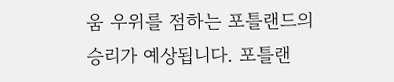움 우위를 점하는 포틀랜드의 승리가 예상됩니다. 포틀랜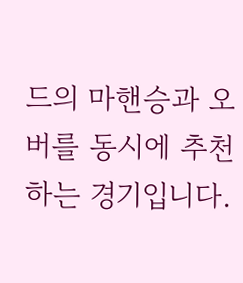드의 마핸승과 오버를 동시에 추천하는 경기입니다.